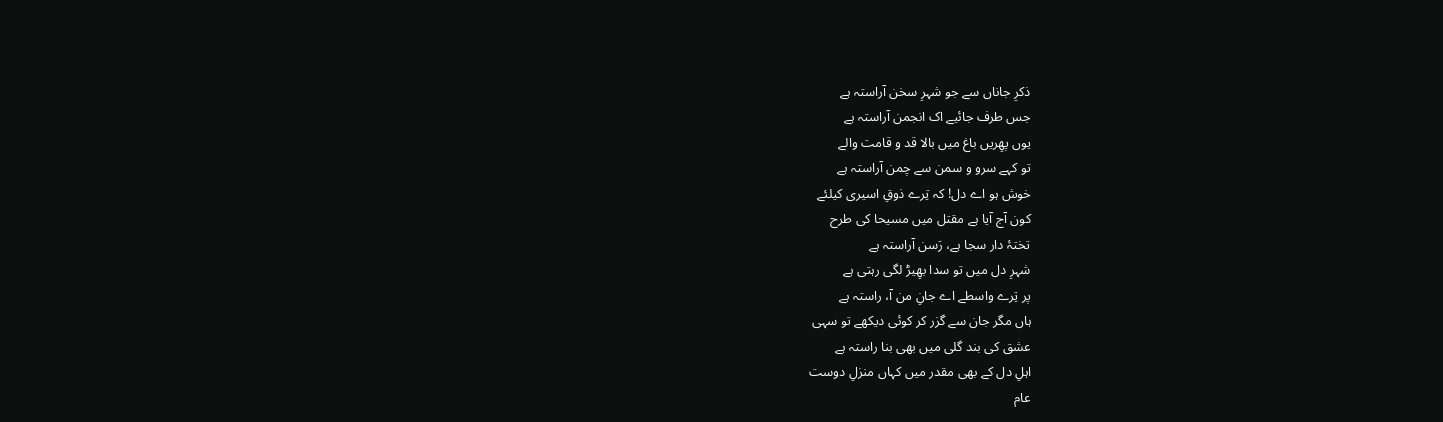ذکرِ جاناں سے جو شہرِ سخن آراستہ ہے
جس طرف جائیے اک انجمن آراستہ ہے
یوں پھِریں باغ میں بالا قد و قامت والے
تو کہے سرو و سمن سے چمن آراستہ ہے
خوش ہو اے دل! کہ تِرے ذوقِ اسیری کیلئے
کون آج آیا ہے مقتل میں مسیحا کی طرح
تختۂ دار سجا ہے، رَسن آراستہ ہے
شہرِ دل میں تو سدا بھِیڑ لگی رہتی ہے
پر تِرے واسطے اے جانِ من آ، راستہ ہے
ہاں مگر جان سے گزر کر کوئی دیکھے تو سہی
عشق کی بند گلی میں بھی بنا راستہ ہے
اہلِ دل کے بھی مقدر میں کہاں منزلِ دوست
عام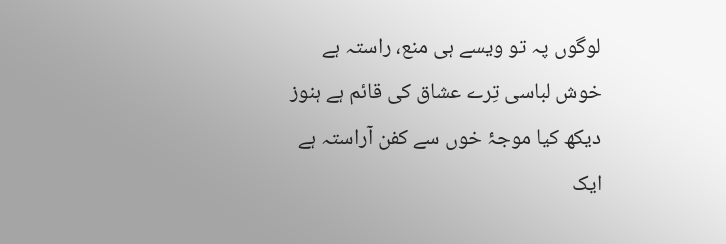لوگوں پہ تو ویسے ہی منع، راستہ ہے
خوش لباسی تِرے عشاق کی قائم ہے ہنوز
دیکھ کیا موجۂ خوں سے کفن آراستہ ہے
ایک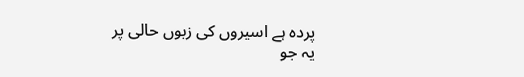پردہ ہے اسیروں کی زبوں حالی پر
یہ جو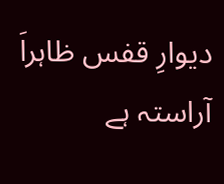دیوارِ قفس ظاہراَ آراستہ ہے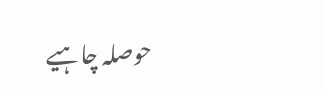حوصلہ چاہیے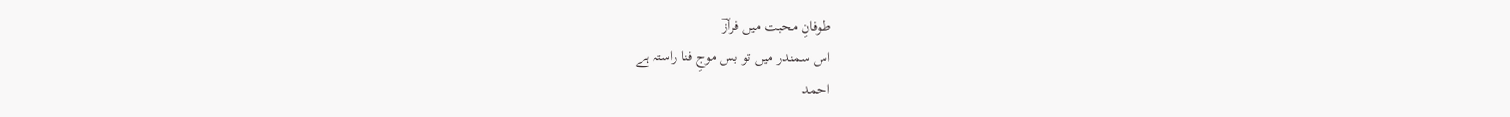طوفانِ محبت میں فرازؔ
اس سمندر میں تو بس موجِ فنا راستہ ہے
احمد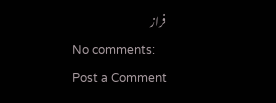فراز
No comments:
Post a Comment